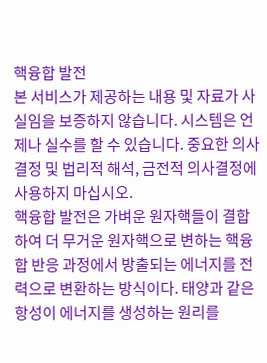핵융합 발전
본 서비스가 제공하는 내용 및 자료가 사실임을 보증하지 않습니다. 시스템은 언제나 실수를 할 수 있습니다. 중요한 의사결정 및 법리적 해석, 금전적 의사결정에 사용하지 마십시오.
핵융합 발전은 가벼운 원자핵들이 결합하여 더 무거운 원자핵으로 변하는 핵융합 반응 과정에서 방출되는 에너지를 전력으로 변환하는 방식이다. 태양과 같은 항성이 에너지를 생성하는 원리를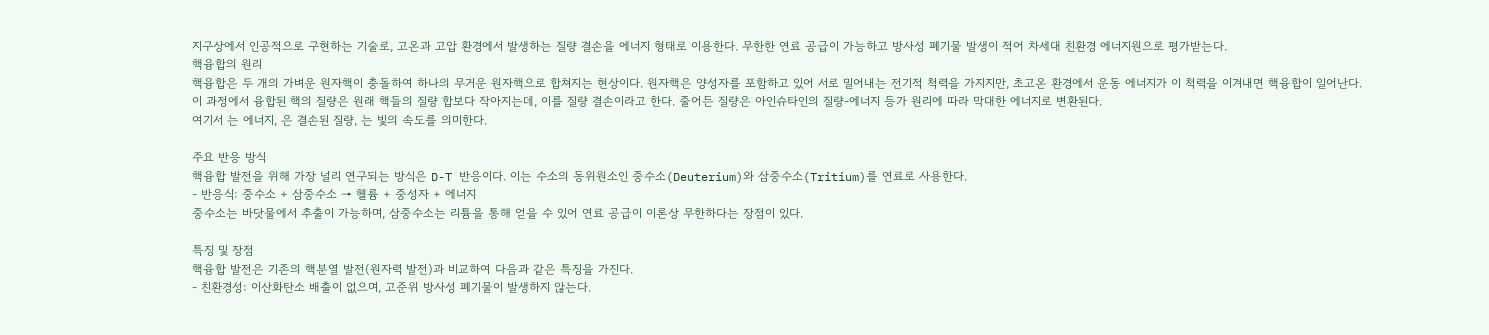지구상에서 인공적으로 구현하는 기술로, 고온과 고압 환경에서 발생하는 질량 결손을 에너지 형태로 이용한다. 무한한 연료 공급이 가능하고 방사성 폐기물 발생이 적어 차세대 친환경 에너지원으로 평가받는다.
핵융합의 원리
핵융합은 두 개의 가벼운 원자핵이 충돌하여 하나의 무거운 원자핵으로 합쳐지는 현상이다. 원자핵은 양성자를 포함하고 있어 서로 밀어내는 전기적 척력을 가지지만, 초고온 환경에서 운동 에너지가 이 척력을 이겨내면 핵융합이 일어난다.
이 과정에서 융합된 핵의 질량은 원래 핵들의 질량 합보다 작아지는데, 이를 질량 결손이라고 한다. 줄어든 질량은 아인슈타인의 질량-에너지 등가 원리에 따라 막대한 에너지로 변환된다.
여기서 는 에너지, 은 결손된 질량, 는 빛의 속도를 의미한다.

주요 반응 방식
핵융합 발전을 위해 가장 널리 연구되는 방식은 D-T 반응이다. 이는 수소의 동위원소인 중수소(Deuterium)와 삼중수소(Tritium)를 연료로 사용한다.
- 반응식: 중수소 + 삼중수소 → 헬륨 + 중성자 + 에너지
중수소는 바닷물에서 추출이 가능하며, 삼중수소는 리튬을 통해 얻을 수 있어 연료 공급이 이론상 무한하다는 장점이 있다.

특징 및 장점
핵융합 발전은 기존의 핵분열 발전(원자력 발전)과 비교하여 다음과 같은 특징을 가진다.
- 친환경성: 이산화탄소 배출이 없으며, 고준위 방사성 폐기물이 발생하지 않는다.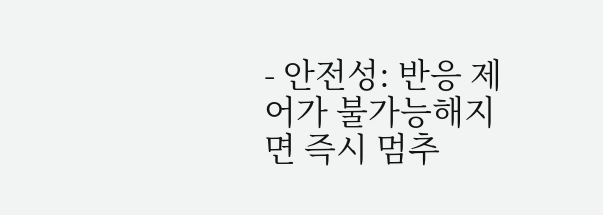- 안전성: 반응 제어가 불가능해지면 즉시 멈추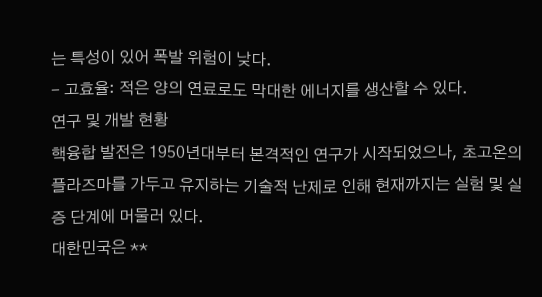는 특성이 있어 폭발 위험이 낮다.
- 고효율: 적은 양의 연료로도 막대한 에너지를 생산할 수 있다.
연구 및 개발 현황
핵융합 발전은 1950년대부터 본격적인 연구가 시작되었으나, 초고온의 플라즈마를 가두고 유지하는 기술적 난제로 인해 현재까지는 실험 및 실증 단계에 머물러 있다.
대한민국은 **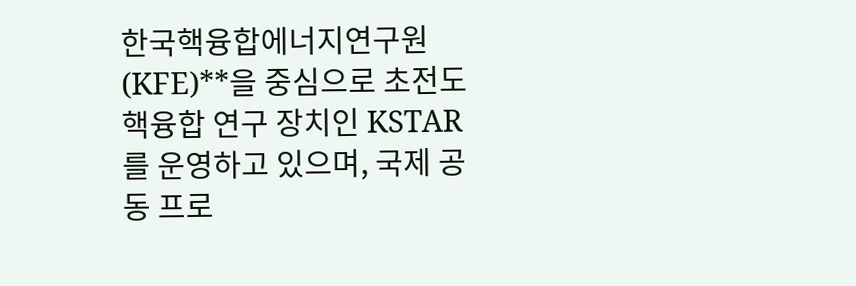한국핵융합에너지연구원(KFE)**을 중심으로 초전도 핵융합 연구 장치인 KSTAR를 운영하고 있으며, 국제 공동 프로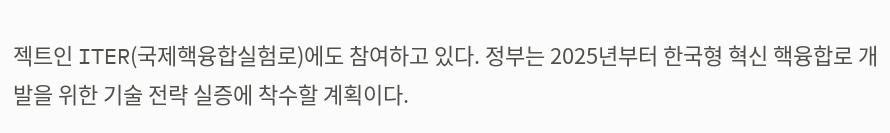젝트인 ITER(국제핵융합실험로)에도 참여하고 있다. 정부는 2025년부터 한국형 혁신 핵융합로 개발을 위한 기술 전략 실증에 착수할 계획이다.